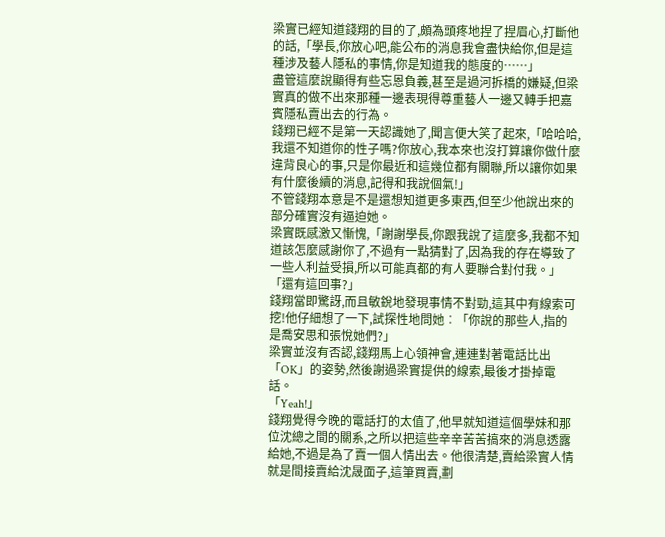梁實已經知道錢翔的目的了,頗為頭疼地捏了捏眉心,打斷他的話,「學長,你放心吧,能公布的消息我會盡快給你,但是這種涉及藝人隱私的事情,你是知道我的態度的……」
盡管這麼說顯得有些忘恩負義,甚至是過河拆橋的嫌疑,但梁實真的做不出來那種一邊表現得尊重藝人一邊又轉手把嘉賓隱私賣出去的行為。
錢翔已經不是第一天認識她了,聞言便大笑了起來,「哈哈哈,我還不知道你的性子嗎?你放心,我本來也沒打算讓你做什麼違背良心的事,只是你最近和這幾位都有關聯,所以讓你如果有什麼後續的消息,記得和我說個氣!」
不管錢翔本意是不是還想知道更多東西,但至少他說出來的部分確實沒有逼迫她。
梁實既感激又慚愧,「謝謝學長,你跟我說了這麼多,我都不知道該怎麼感謝你了,不過有一點猜對了,因為我的存在導致了一些人利益受損,所以可能真都的有人要聯合對付我。」
「還有這回事?」
錢翔當即驚訝,而且敏銳地發現事情不對勁,這其中有線索可挖!他仔細想了一下,試探性地問她︰「你說的那些人,指的是喬安思和張悅她們?」
梁實並沒有否認,錢翔馬上心領神會,連連對著電話比出「OK」的姿勢,然後謝過梁實提供的線索,最後才掛掉電話。
「Yeah!」
錢翔覺得今晚的電話打的太值了,他早就知道這個學妹和那位沈總之間的關系,之所以把這些辛辛苦苦搞來的消息透露給她,不過是為了賣一個人情出去。他很清楚,賣給梁實人情就是間接賣給沈晟面子,這筆買賣,劃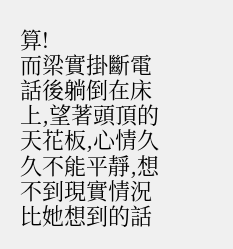算!
而梁實掛斷電話後躺倒在床上,望著頭頂的天花板,心情久久不能平靜,想不到現實情況比她想到的話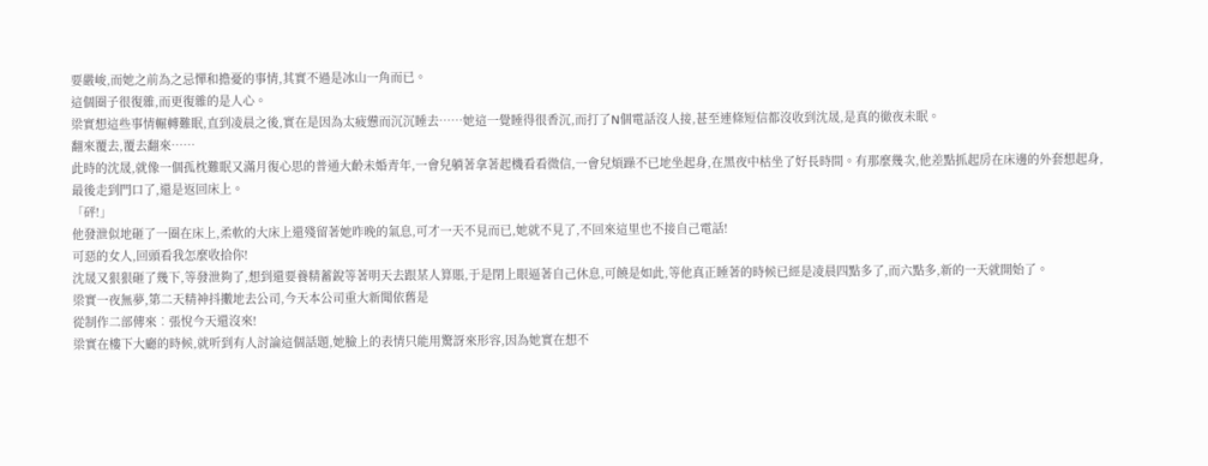要嚴峻,而她之前為之忌憚和擔憂的事情,其實不過是冰山一角而已。
這個圈子很復雜,而更復雜的是人心。
梁實想這些事情輾轉難眠,直到凌晨之後,實在是因為太疲憊而沉沉睡去……她這一覺睡得很香沉,而打了N個電話沒人接,甚至連條短信都沒收到沈晟,是真的徹夜未眠。
翻來覆去,覆去翻來……
此時的沈晟,就像一個孤枕難眠又滿月復心思的普通大齡未婚青年,一會兒躺著拿著起機看看微信,一會兒煩躁不已地坐起身,在黑夜中枯坐了好長時間。有那麼幾次,他差點抓起房在床邊的外套想起身,最後走到門口了,還是返回床上。
「砰!」
他發泄似地砸了一圈在床上,柔軟的大床上還殘留著她昨晚的氣息,可才一天不見而已,她就不見了,不回來這里也不接自己電話!
可惡的女人,回頭看我怎麼收拾你!
沈晟又狠狠砸了幾下,等發泄夠了,想到還要養精蓄銳等著明天去跟某人算賬,于是閉上眼逼著自己休息,可饒是如此,等他真正睡著的時候已經是凌晨四點多了,而六點多,新的一天就開始了。
梁實一夜無夢,第二天精神抖擻地去公司,今天本公司重大新聞依舊是
從制作二部傳來︰張悅今天還沒來!
梁實在樓下大廳的時候,就听到有人討論這個話題,她臉上的表情只能用驚訝來形容,因為她實在想不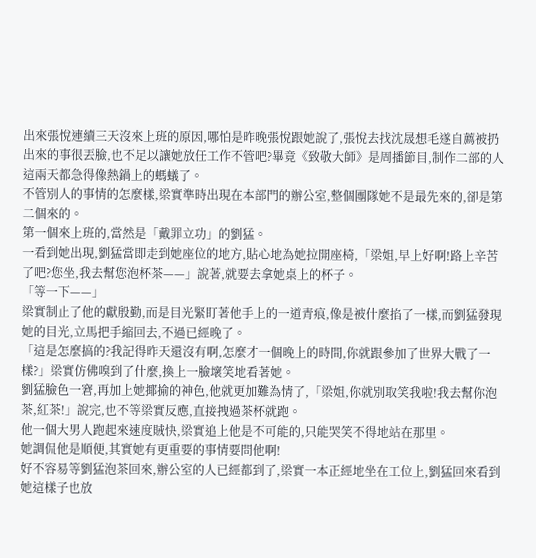出來張悅連續三天沒來上班的原因,哪怕是昨晚張悅跟她說了,張悅去找沈晟想毛遂自薦被扔出來的事很丟臉,也不足以讓她放任工作不管吧?畢竟《致敬大師》是周播節目,制作二部的人這兩天都急得像熱鍋上的螞蟻了。
不管別人的事情的怎麼樣,梁實準時出現在本部門的辦公室,整個團隊她不是最先來的,卻是第二個來的。
第一個來上班的,當然是「戴罪立功」的劉猛。
一看到她出現,劉猛當即走到她座位的地方,貼心地為她拉開座椅,「梁姐,早上好啊!路上辛苦了吧?您坐,我去幫您泡杯茶——」說著,就要去拿她桌上的杯子。
「等一下——」
梁實制止了他的獻殷勤,而是目光緊盯著他手上的一道青痕,像是被什麼掐了一樣,而劉猛發現她的目光,立馬把手縮回去,不過已經晚了。
「這是怎麼搞的?我記得昨天還沒有啊,怎麼才一個晚上的時間,你就跟參加了世界大戰了一樣?」梁實仿佛嗅到了什麼,換上一臉壞笑地看著她。
劉猛臉色一窘,再加上她揶揄的神色,他就更加難為情了,「梁姐,你就別取笑我啦!我去幫你泡茶,紅茶!」說完,也不等梁實反應,直接拽過茶杯就跑。
他一個大男人跑起來速度賊快,梁實追上他是不可能的,只能哭笑不得地站在那里。
她調侃他是順便,其實她有更重要的事情要問他啊!
好不容易等劉猛泡茶回來,辦公室的人已經都到了,梁實一本正經地坐在工位上,劉猛回來看到她這樣子也放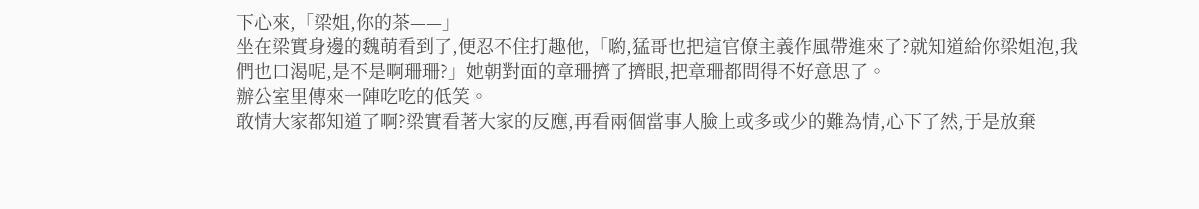下心來,「梁姐,你的茶——」
坐在梁實身邊的魏萌看到了,便忍不住打趣他,「喲,猛哥也把這官僚主義作風帶進來了?就知道給你梁姐泡,我們也口渴呢,是不是啊珊珊?」她朝對面的章珊擠了擠眼,把章珊都問得不好意思了。
辦公室里傳來一陣吃吃的低笑。
敢情大家都知道了啊?梁實看著大家的反應,再看兩個當事人臉上或多或少的難為情,心下了然,于是放棄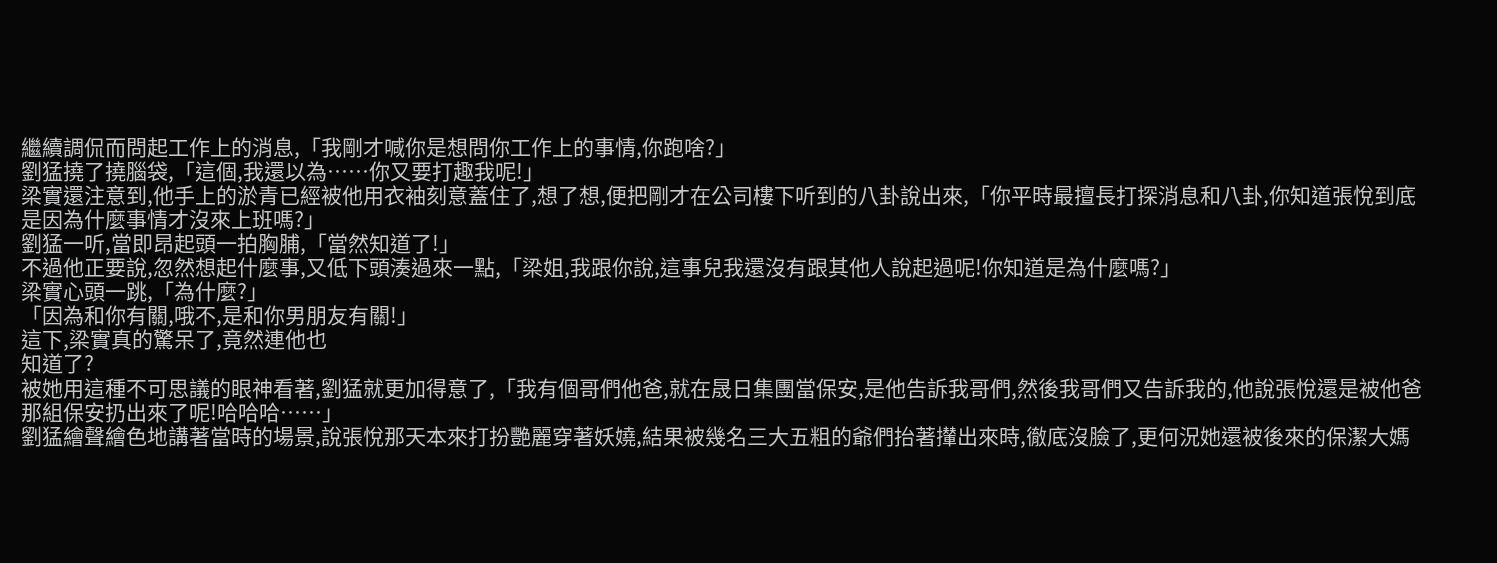繼續調侃而問起工作上的消息,「我剛才喊你是想問你工作上的事情,你跑啥?」
劉猛撓了撓腦袋,「這個,我還以為……你又要打趣我呢!」
梁實還注意到,他手上的淤青已經被他用衣袖刻意蓋住了,想了想,便把剛才在公司樓下听到的八卦說出來,「你平時最擅長打探消息和八卦,你知道張悅到底是因為什麼事情才沒來上班嗎?」
劉猛一听,當即昂起頭一拍胸脯,「當然知道了!」
不過他正要說,忽然想起什麼事,又低下頭湊過來一點,「梁姐,我跟你說,這事兒我還沒有跟其他人說起過呢!你知道是為什麼嗎?」
梁實心頭一跳,「為什麼?」
「因為和你有關,哦不,是和你男朋友有關!」
這下,梁實真的驚呆了,竟然連他也
知道了?
被她用這種不可思議的眼神看著,劉猛就更加得意了,「我有個哥們他爸,就在晟日集團當保安,是他告訴我哥們,然後我哥們又告訴我的,他說張悅還是被他爸那組保安扔出來了呢!哈哈哈……」
劉猛繪聲繪色地講著當時的場景,說張悅那天本來打扮艷麗穿著妖嬈,結果被幾名三大五粗的爺們抬著攆出來時,徹底沒臉了,更何況她還被後來的保潔大媽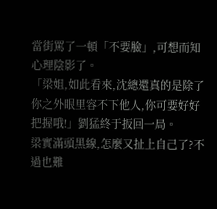當街罵了一頓「不要臉」,可想而知心理陰影了。
「梁姐,如此看來,沈總還真的是除了你之外眼里容不下他人,你可要好好把握哦!」劉猛終于扳回一局。
梁實滿頭黑線,怎麼又扯上自己了?不過也難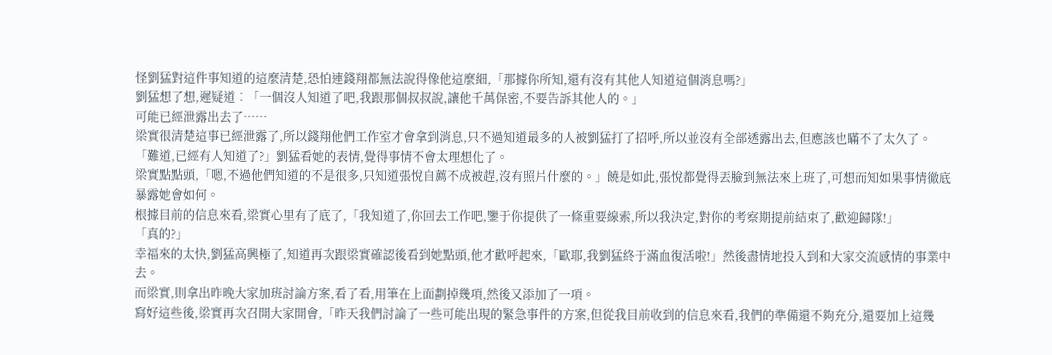怪劉猛對這件事知道的這麼清楚,恐怕連錢翔都無法說得像他這麼細,「那據你所知,還有沒有其他人知道這個消息嗎?」
劉猛想了想,遲疑道︰「一個沒人知道了吧,我跟那個叔叔說,讓他千萬保密,不要告訴其他人的。」
可能已經泄露出去了……
梁實很清楚這事已經泄露了,所以錢翔他們工作室才會拿到消息,只不過知道最多的人被劉猛打了招呼,所以並沒有全部透露出去,但應該也瞞不了太久了。
「難道,已經有人知道了?」劉猛看她的表情,覺得事情不會太理想化了。
梁實點點頭,「嗯,不過他們知道的不是很多,只知道張悅自薦不成被趕,沒有照片什麼的。」饒是如此,張悅都覺得丟臉到無法來上班了,可想而知如果事情徹底暴露她會如何。
根據目前的信息來看,梁實心里有了底了,「我知道了,你回去工作吧,鑒于你提供了一條重要線索,所以我決定,對你的考察期提前結束了,歡迎歸隊!」
「真的?」
幸福來的太快,劉猛高興極了,知道再次跟梁實確認後看到她點頭,他才歡呼起來,「歐耶,我劉猛終于滿血復活啦!」然後盡情地投入到和大家交流感情的事業中去。
而梁實,則拿出昨晚大家加班討論方案,看了看,用筆在上面劃掉幾項,然後又添加了一項。
寫好這些後,梁實再次召開大家開會,「昨天我們討論了一些可能出現的緊急事件的方案,但從我目前收到的信息來看,我們的準備還不夠充分,還要加上這幾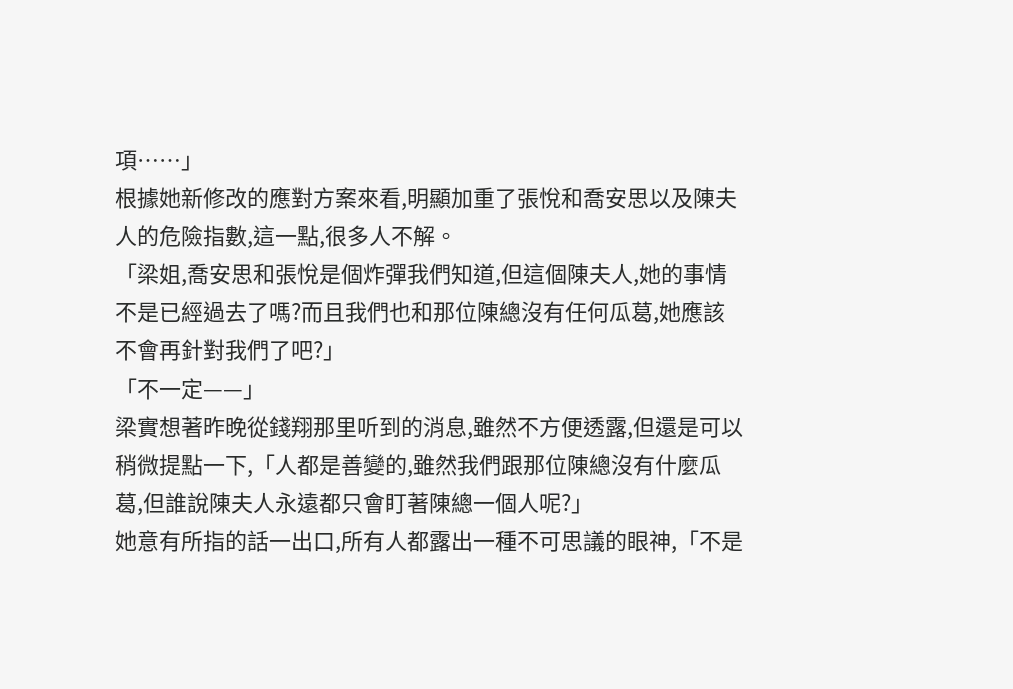項……」
根據她新修改的應對方案來看,明顯加重了張悅和喬安思以及陳夫人的危險指數,這一點,很多人不解。
「梁姐,喬安思和張悅是個炸彈我們知道,但這個陳夫人,她的事情不是已經過去了嗎?而且我們也和那位陳總沒有任何瓜葛,她應該不會再針對我們了吧?」
「不一定——」
梁實想著昨晚從錢翔那里听到的消息,雖然不方便透露,但還是可以稍微提點一下,「人都是善變的,雖然我們跟那位陳總沒有什麼瓜葛,但誰說陳夫人永遠都只會盯著陳總一個人呢?」
她意有所指的話一出口,所有人都露出一種不可思議的眼神,「不是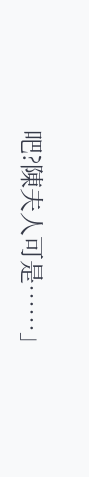吧?陳夫人可是……」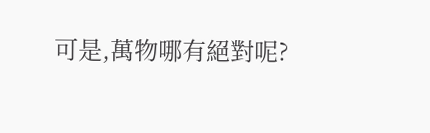可是,萬物哪有絕對呢?